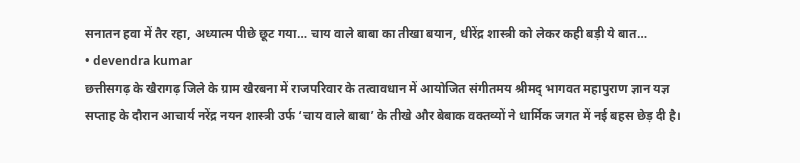सनातन हवा में तैर रहा, अध्यात्म पीछे छूट गया… चाय वाले बाबा का तीखा बयान, धीरेंद्र शास्त्री को लेकर कही बड़ी ये बात…
• devendra kumar
छत्तीसगढ़ के खैरागढ़ जिले के ग्राम खैरबना में राजपरिवार के तत्वावधान में आयोजित संगीतमय श्रीमद् भागवत महापुराण ज्ञान यज्ञ सप्ताह के दौरान आचार्य नरेंद्र नयन शास्त्री उर्फ ‘चाय वाले बाबा’ के तीखे और बेबाक वक्तव्यों ने धार्मिक जगत में नई बहस छेड़ दी है।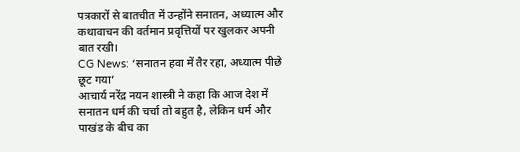पत्रकारों से बातचीत में उन्होंने सनातन, अध्यात्म और कथावाचन की वर्तमान प्रवृत्तियों पर खुलकर अपनी बात रखी।
CG News: ‘सनातन हवा में तैर रहा, अध्यात्म पीछे छूट गया’
आचार्य नरेंद्र नयन शास्त्री ने कहा कि आज देश में सनातन धर्म की चर्चा तो बहुत है, लेकिन धर्म और पाखंड के बीच का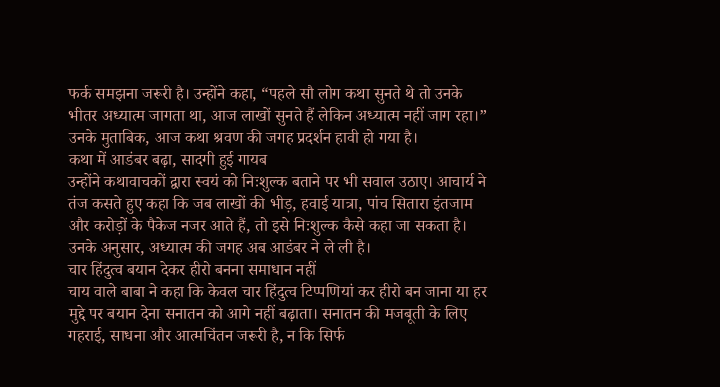फर्क समझना जरूरी है। उन्होंने कहा, “पहले सौ लोग कथा सुनते थे तो उनके भीतर अध्यात्म जागता था, आज लाखों सुनते हैं लेकिन अध्यात्म नहीं जाग रहा।” उनके मुताबिक, आज कथा श्रवण की जगह प्रदर्शन हावी हो गया है।
कथा में आडंबर बढ़ा, सादगी हुई गायब
उन्होंने कथावाचकों द्वारा स्वयं को निःशुल्क बताने पर भी सवाल उठाए। आचार्य ने तंज कसते हुए कहा कि जब लाखों की भीड़, हवाई यात्रा, पांच सितारा इंतजाम और करोड़ों के पैकेज नजर आते हैं, तो इसे निःशुल्क कैसे कहा जा सकता है। उनके अनुसार, अध्यात्म की जगह अब आडंबर ने ले ली है।
चार हिंदुत्व बयान देकर हीरो बनना समाधान नहीं
चाय वाले बाबा ने कहा कि केवल चार हिंदुत्व टिप्पणियां कर हीरो बन जाना या हर मुद्दे पर बयान देना सनातन को आगे नहीं बढ़ाता। सनातन की मजबूती के लिए गहराई, साधना और आत्मचिंतन जरूरी है, न कि सिर्फ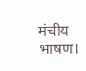मंचीय भाषण।